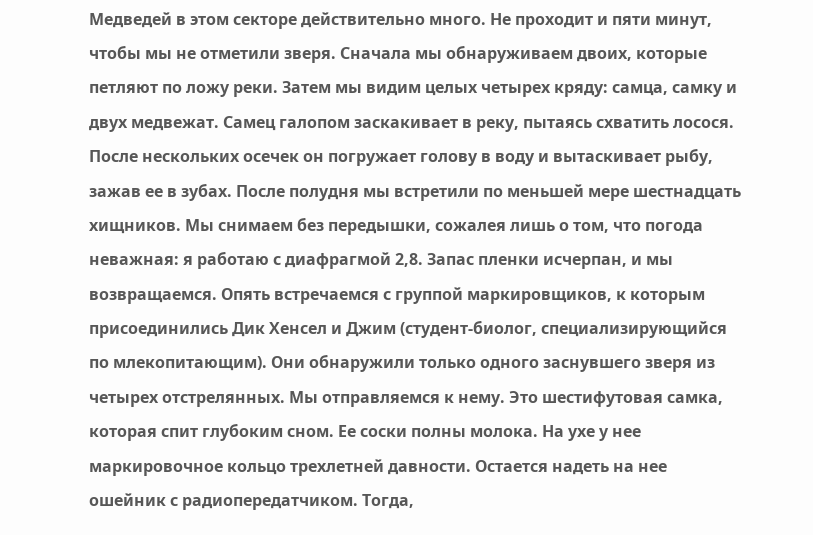Медведей в этом секторе действительно много. Не проходит и пяти минут, чтобы мы не отметили зверя. Сначала мы обнаруживаем двоих, которые петляют по ложу реки. Затем мы видим целых четырех кряду: самца, самку и двух медвежат. Самец галопом заскакивает в реку, пытаясь схватить лосося. После нескольких осечек он погружает голову в воду и вытаскивает рыбу, зажав ее в зубах. После полудня мы встретили по меньшей мере шестнадцать хищников. Мы снимаем без передышки, сожалея лишь о том, что погода неважная: я работаю с диафрагмой 2,8. Запас пленки исчерпан, и мы возвращаемся. Опять встречаемся с группой маркировщиков, к которым присоединились Дик Хенсел и Джим (студент-биолог, специализирующийся по млекопитающим). Они обнаружили только одного заснувшего зверя из четырех отстрелянных. Мы отправляемся к нему. Это шестифутовая самка, которая спит глубоким сном. Ее соски полны молока. На ухе у нее маркировочное кольцо трехлетней давности. Остается надеть на нее ошейник с радиопередатчиком. Тогда,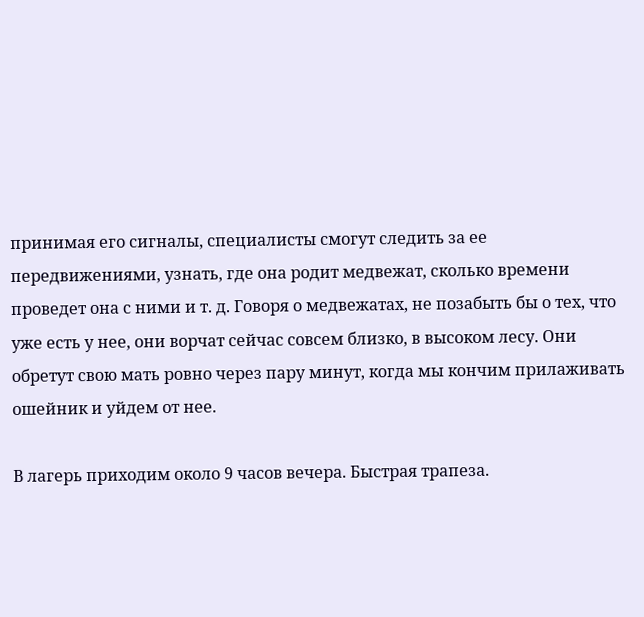принимая его сигналы, специалисты смогут следить за ее передвижениями, узнать, где она родит медвежат, сколько времени проведет она с ними и т. д. Говоря о медвежатах, не позабыть бы о тех, что уже есть у нее, они ворчат сейчас совсем близко, в высоком лесу. Они обретут свою мать ровно через пару минут, когда мы кончим прилаживать ошейник и уйдем от нее.

В лагерь приходим около 9 часов вечера. Быстрая трапеза.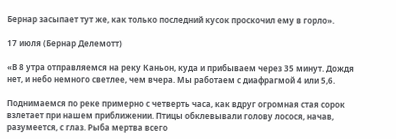Бернар засыпает тут же, как только последний кусок проскочил ему в горло».

17 июля (Бернар Делемотт)

«В 8 утра отправляемся на реку Каньон, куда и прибываем через 35 минут. Дождя нет, и небо немного светлее, чем вчера. Мы работаем с диафрагмой 4 или 5,6.

Поднимаемся по реке примерно с четверть часа, как вдруг огромная стая сорок взлетает при нашем приближении. Птицы обклевывали голову лосося, начав, разумеется, с глаз. Рыба мертва всего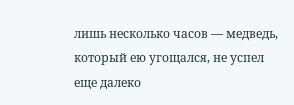лишь несколько часов — медведь, который ею угощался, не успел еще далеко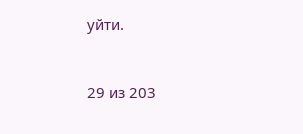уйти.



29 из 203